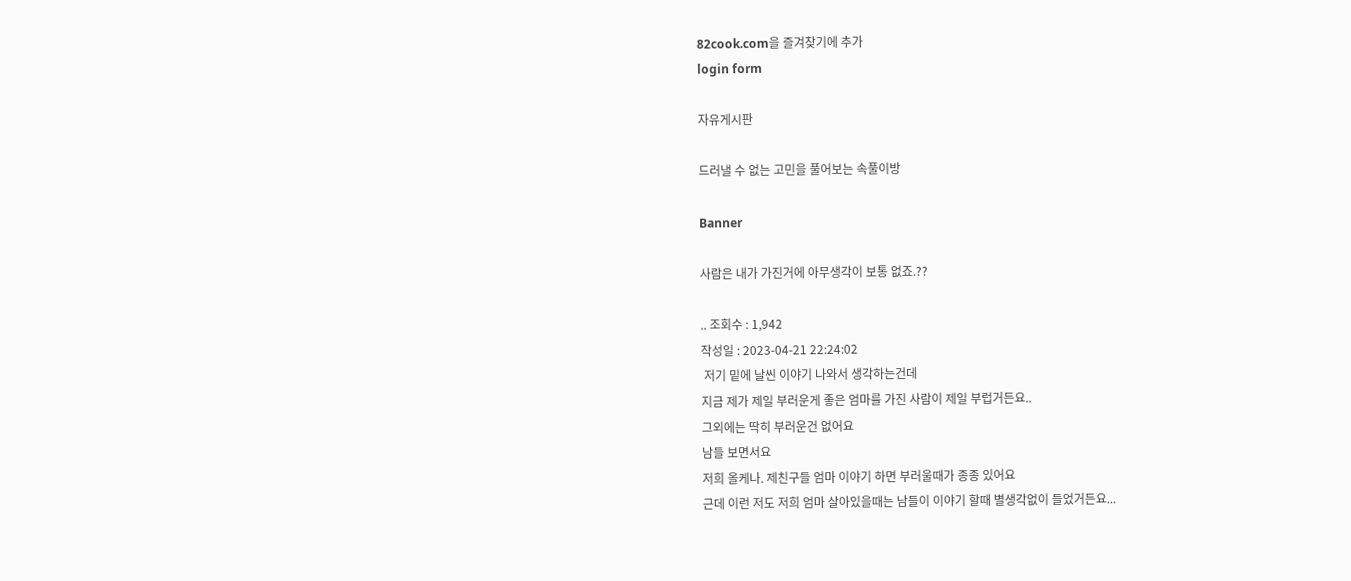82cook.com을 즐겨찾기에 추가
login form

자유게시판

드러낼 수 없는 고민을 풀어보는 속풀이방

Banner

사람은 내가 가진거에 아무생각이 보통 없죠.??

.. 조회수 : 1,942
작성일 : 2023-04-21 22:24:02
 저기 밑에 날씬 이야기 나와서 생각하는건데
지금 제가 제일 부러운게 좋은 엄마를 가진 사람이 제일 부럽거든요..
그외에는 딱히 부러운건 없어요
남들 보면서요
저희 올케나. 제친구들 엄마 이야기 하면 부러울때가 종종 있어요
근데 이런 저도 저희 엄마 살아있을때는 남들이 이야기 할때 별생각없이 들었거든요...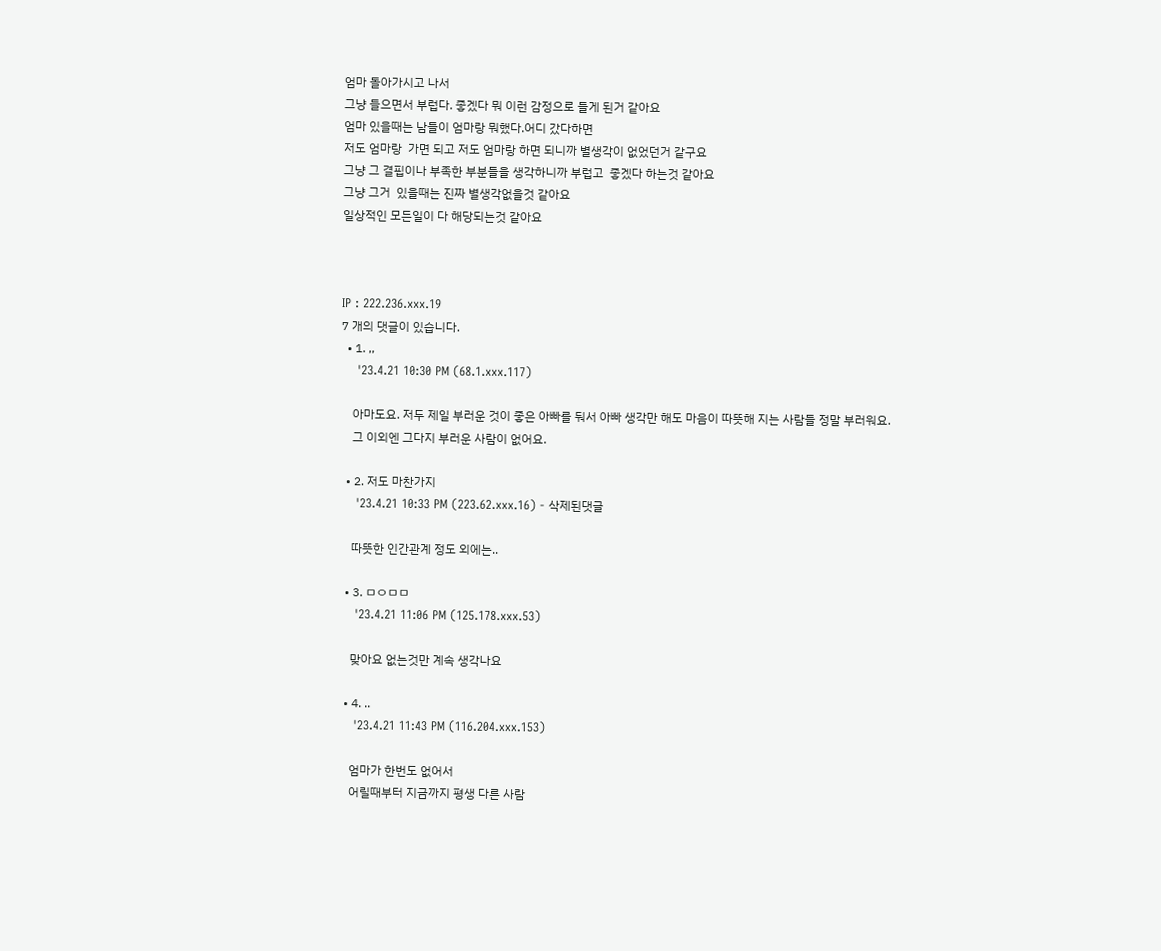엄마 돌아가시고 나서
그냥 들으면서 부럽다. 좋겠다 뭐 이런 감정으로 들게 된거 같아요
엄마 있을때는 남들이 엄마랑 뭐했다.어디 갔다하면
저도 엄마랑  가면 되고 저도 엄마랑 하면 되니까 별생각이 없었던거 같구요
그냥 그 결핍이나 부족한 부분들을 생각하니까 부럽고  좋겠다 하는것 같아요
그냥 그거  있을때는 진짜 별생각없을것 같아요
일상적인 모든일이 다 해당되는것 같아요



IP : 222.236.xxx.19
7 개의 댓글이 있습니다.
  • 1. ,,
    '23.4.21 10:30 PM (68.1.xxx.117)

    아마도요. 저두 제일 부러운 것이 좋은 아빠를 둬서 아빠 생각만 해도 마음이 따뜻해 지는 사람들 정말 부러워요.
    그 이외엔 그다지 부러운 사람이 없어요.

  • 2. 저도 마찬가지
    '23.4.21 10:33 PM (223.62.xxx.16) - 삭제된댓글

    따뜻한 인간관계 정도 외에는..

  • 3. ㅁㅇㅁㅁ
    '23.4.21 11:06 PM (125.178.xxx.53)

    맞아요 없는것만 계속 생각나요

  • 4. ..
    '23.4.21 11:43 PM (116.204.xxx.153)

    엄마가 한번도 없어서
    어릴때부터 지금까지 평생 다른 사람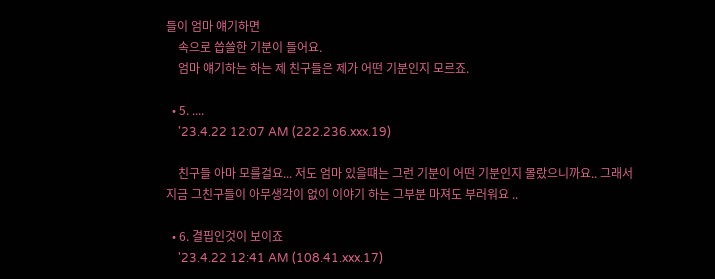들이 엄마 얘기하면
    속으로 씁쓸한 기분이 들어요.
    엄마 얘기하는 하는 제 친구들은 제가 어떤 기분인지 모르죠.

  • 5. ....
    '23.4.22 12:07 AM (222.236.xxx.19)

    친구들 아마 모를걸요... 저도 엄마 있을떄는 그런 기분이 어떤 기분인지 몰랐으니까요.. 그래서지금 그친구들이 아무생각이 없이 이야기 하는 그부분 마져도 부러워요 ..

  • 6. 결핍인것이 보이죠
    '23.4.22 12:41 AM (108.41.xxx.17)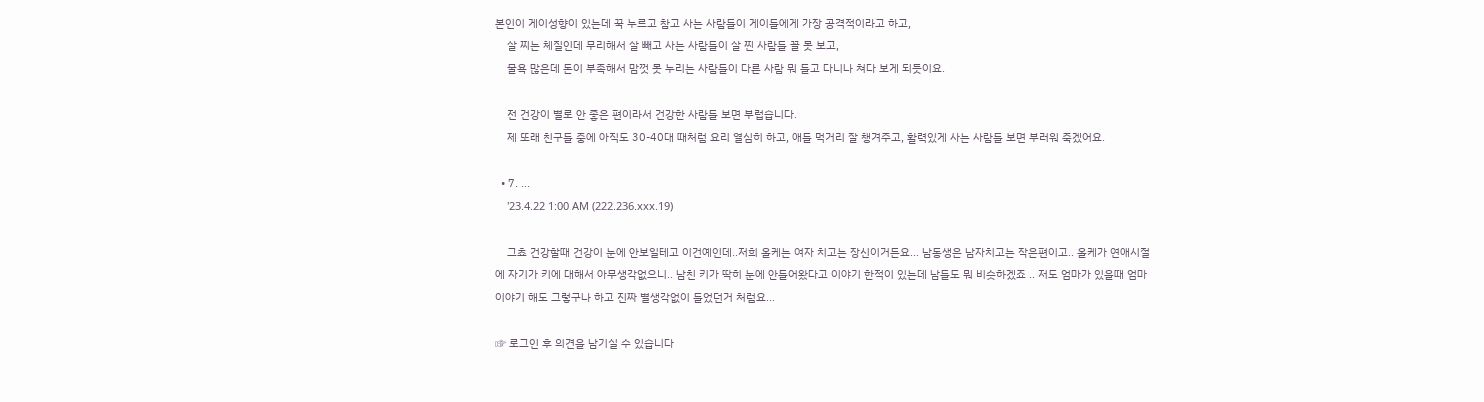본인이 게이성향이 있는데 꾹 누르고 참고 사는 사람들이 게이들에게 가장 공격적이라고 하고,
    살 찌는 체질인데 무리해서 살 빼고 사는 사람들이 살 찐 사람들 꼴 못 보고,
    물욕 많은데 돈이 부족해서 맘껏 못 누리는 사람들이 다른 사람 뭐 들고 다니나 쳐다 보게 되듯이요.

    전 건강이 별로 안 좋은 편이라서 건강한 사람들 보면 부럽습니다.
    제 또래 친구들 중에 아직도 30-40대 때처럼 요리 열심히 하고, 애들 먹거리 잘 챙겨주고, 활력있게 사는 사람들 보면 부러워 죽겠어요.

  • 7. ...
    '23.4.22 1:00 AM (222.236.xxx.19)

    그쵸 건강할때 건강이 눈에 안보일테고 이건예인데..저희 올케는 여자 치고는 장신이거든요... 남동생은 남자치고는 작은편이고.. 올케가 연애시절에 자기가 키에 대해서 아무생각없으니.. 남친 키가 딱히 눈에 안들어왔다고 이야기 한적이 있는데 남들도 뭐 비슷하겠죠 .. 저도 엄마가 있을때 엄마 이야기 해도 그렇구나 하고 진짜 별생각없이 들었던거 처럼요...

☞ 로그인 후 의견을 남기실 수 있습니다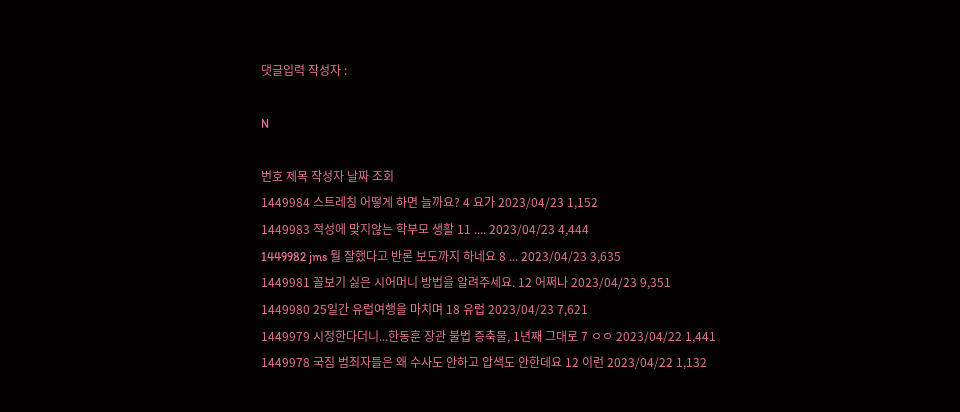댓글입력 작성자 :

N

번호 제목 작성자 날짜 조회
1449984 스트레칭 어떻게 하면 늘까요? 4 요가 2023/04/23 1,152
1449983 적성에 맞지않는 학부모 생활 11 .... 2023/04/23 4,444
1449982 jms 뭘 잘했다고 반론 보도까지 하네요 8 ... 2023/04/23 3,635
1449981 꼴보기 싫은 시어머니 방법을 알려주세요. 12 어쩌나 2023/04/23 9,351
1449980 25일간 유럽여행을 마치며 18 유럽 2023/04/23 7,621
1449979 시정한다더니...한동훈 장관 불법 증축물, 1년째 그대로 7 ㅇㅇ 2023/04/22 1,441
1449978 국짐 범죄자들은 왜 수사도 안하고 압색도 안한데요 12 이런 2023/04/22 1,132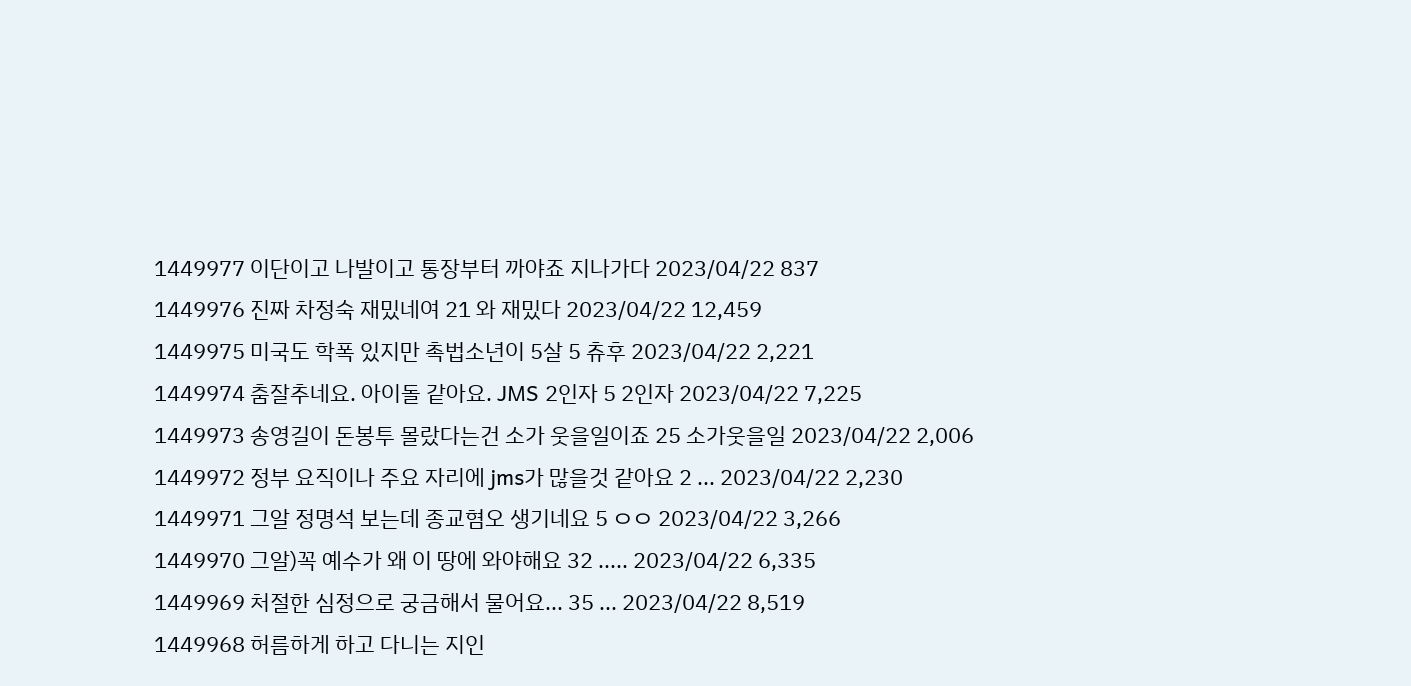1449977 이단이고 나발이고 통장부터 까야죠 지나가다 2023/04/22 837
1449976 진짜 차정숙 재밌네여 21 와 재밌다 2023/04/22 12,459
1449975 미국도 학폭 있지만 촉법소년이 5살 5 츄후 2023/04/22 2,221
1449974 춤잘추네요. 아이돌 같아요. JMS 2인자 5 2인자 2023/04/22 7,225
1449973 송영길이 돈봉투 몰랐다는건 소가 웃을일이죠 25 소가웃을일 2023/04/22 2,006
1449972 정부 요직이나 주요 자리에 jms가 많을것 같아요 2 ... 2023/04/22 2,230
1449971 그알 정명석 보는데 종교혐오 생기네요 5 ㅇㅇ 2023/04/22 3,266
1449970 그알)꼭 예수가 왜 이 땅에 와야해요 32 ..... 2023/04/22 6,335
1449969 처절한 심정으로 궁금해서 물어요... 35 ... 2023/04/22 8,519
1449968 허름하게 하고 다니는 지인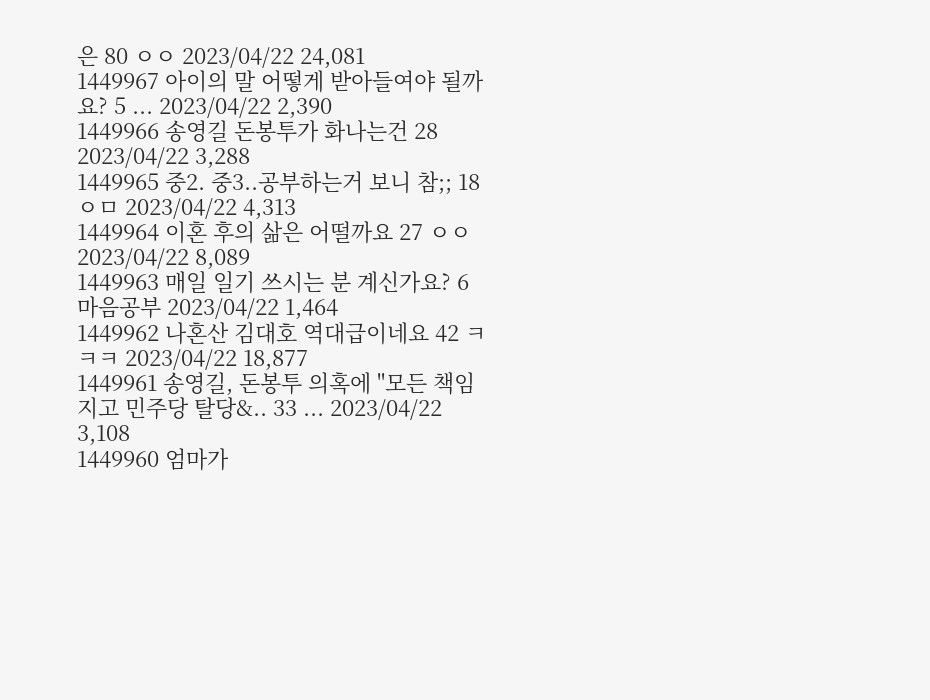은 80 ㅇㅇ 2023/04/22 24,081
1449967 아이의 말 어떻게 받아들여야 될까요? 5 ... 2023/04/22 2,390
1449966 송영길 돈봉투가 화나는건 28 2023/04/22 3,288
1449965 중2. 중3..공부하는거 보니 참;; 18 ㅇㅁ 2023/04/22 4,313
1449964 이혼 후의 삶은 어떨까요 27 ㅇㅇ 2023/04/22 8,089
1449963 매일 일기 쓰시는 분 계신가요? 6 마음공부 2023/04/22 1,464
1449962 나혼산 김대호 역대급이네요 42 ㅋㅋㅋ 2023/04/22 18,877
1449961 송영길, 돈봉투 의혹에 "모든 책임지고 민주당 탈당&.. 33 ... 2023/04/22 3,108
1449960 엄마가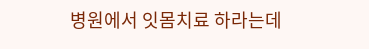병원에서 잇몸치료 하라는데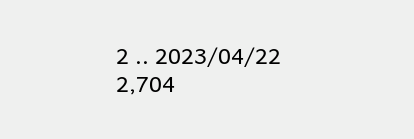2 .. 2023/04/22 2,704